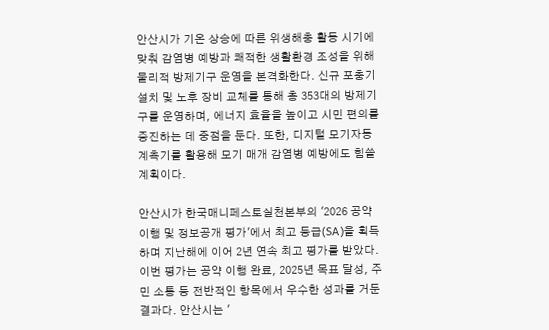안산시가 기온 상승에 따른 위생해충 활동 시기에 맞춰 감염병 예방과 쾌적한 생활환경 조성을 위해 물리적 방제기구 운영을 본격화한다. 신규 포충기 설치 및 노후 장비 교체를 통해 총 353대의 방제기구를 운영하며, 에너지 효율을 높이고 시민 편의를 증진하는 데 중점을 둔다. 또한, 디지털 모기자동계측기를 활용해 모기 매개 감염병 예방에도 힘쓸 계획이다.

안산시가 한국매니페스토실천본부의 '2026 공약 이행 및 정보공개 평가'에서 최고 등급(SA)을 획득하며 지난해에 이어 2년 연속 최고 평가를 받았다. 이번 평가는 공약 이행 완료, 2025년 목표 달성, 주민 소통 등 전반적인 항목에서 우수한 성과를 거둔 결과다. 안산시는 '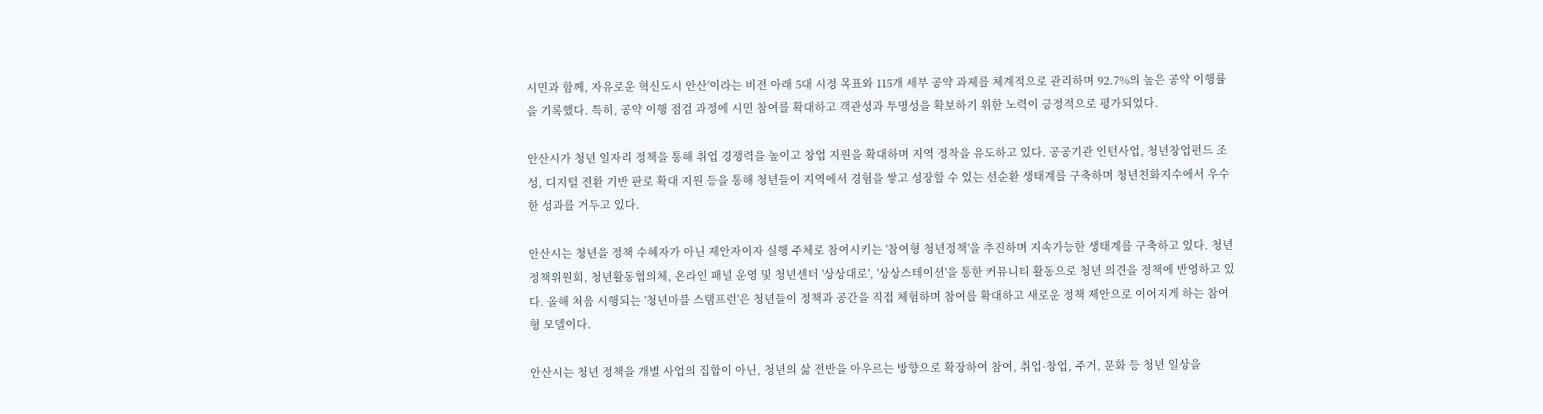시민과 함께, 자유로운 혁신도시 안산'이라는 비전 아래 5대 시정 목표와 115개 세부 공약 과제를 체계적으로 관리하며 92.7%의 높은 공약 이행률을 기록했다. 특히, 공약 이행 점검 과정에 시민 참여를 확대하고 객관성과 투명성을 확보하기 위한 노력이 긍정적으로 평가되었다.

안산시가 청년 일자리 정책을 통해 취업 경쟁력을 높이고 창업 지원을 확대하며 지역 정착을 유도하고 있다. 공공기관 인턴사업, 청년창업펀드 조성, 디지털 전환 기반 판로 확대 지원 등을 통해 청년들이 지역에서 경험을 쌓고 성장할 수 있는 선순환 생태계를 구축하며 청년친화지수에서 우수한 성과를 거두고 있다.

안산시는 청년을 정책 수혜자가 아닌 제안자이자 실행 주체로 참여시키는 '참여형 청년정책'을 추진하며 지속가능한 생태계를 구축하고 있다. 청년정책위원회, 청년활동협의체, 온라인 패널 운영 및 청년센터 '상상대로', '상상스테이션'을 통한 커뮤니티 활동으로 청년 의견을 정책에 반영하고 있다. 올해 처음 시행되는 '청년마블 스탬프런'은 청년들이 정책과 공간을 직접 체험하며 참여를 확대하고 새로운 정책 제안으로 이어지게 하는 참여형 모델이다.

안산시는 청년 정책을 개별 사업의 집합이 아닌, 청년의 삶 전반을 아우르는 방향으로 확장하여 참여, 취업·창업, 주거, 문화 등 청년 일상을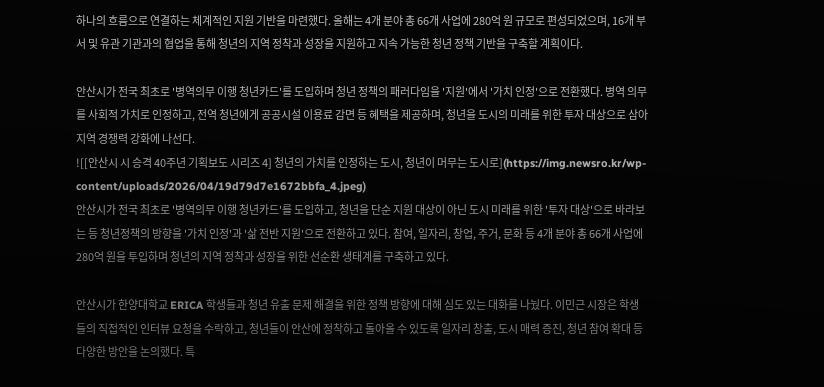하나의 흐름으로 연결하는 체계적인 지원 기반을 마련했다. 올해는 4개 분야 총 66개 사업에 280억 원 규모로 편성되었으며, 16개 부서 및 유관 기관과의 협업을 통해 청년의 지역 정착과 성장을 지원하고 지속 가능한 청년 정책 기반을 구축할 계획이다.

안산시가 전국 최초로 '병역의무 이행 청년카드'를 도입하며 청년 정책의 패러다임을 '지원'에서 '가치 인정'으로 전환했다. 병역 의무를 사회적 가치로 인정하고, 전역 청년에게 공공시설 이용료 감면 등 혜택을 제공하며, 청년을 도시의 미래를 위한 투자 대상으로 삼아 지역 경쟁력 강화에 나선다.
![[안산시 시 승격 40주년 기획보도 시리즈 4] 청년의 가치를 인정하는 도시, 청년이 머무는 도시로](https://img.newsro.kr/wp-content/uploads/2026/04/19d79d7e1672bbfa_4.jpeg)
안산시가 전국 최초로 '병역의무 이행 청년카드'를 도입하고, 청년을 단순 지원 대상이 아닌 도시 미래를 위한 '투자 대상'으로 바라보는 등 청년정책의 방향을 '가치 인정'과 '삶 전반 지원'으로 전환하고 있다. 참여, 일자리, 창업, 주거, 문화 등 4개 분야 총 66개 사업에 280억 원을 투입하며 청년의 지역 정착과 성장을 위한 선순환 생태계를 구축하고 있다.

안산시가 한양대학교 ERICA 학생들과 청년 유출 문제 해결을 위한 정책 방향에 대해 심도 있는 대화를 나눴다. 이민근 시장은 학생들의 직접적인 인터뷰 요청을 수락하고, 청년들이 안산에 정착하고 돌아올 수 있도록 일자리 창출, 도시 매력 증진, 청년 참여 확대 등 다양한 방안을 논의했다. 특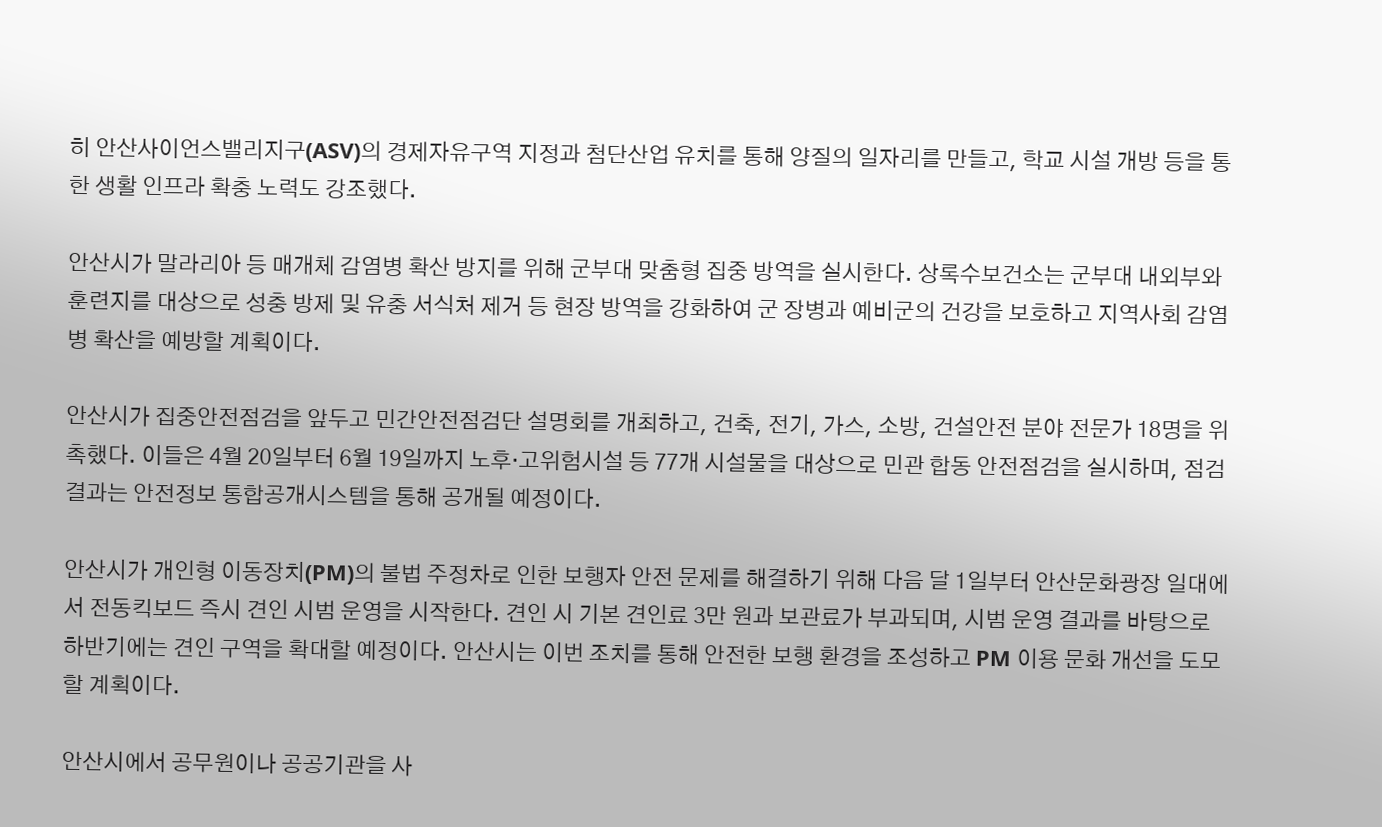히 안산사이언스밸리지구(ASV)의 경제자유구역 지정과 첨단산업 유치를 통해 양질의 일자리를 만들고, 학교 시설 개방 등을 통한 생활 인프라 확충 노력도 강조했다.

안산시가 말라리아 등 매개체 감염병 확산 방지를 위해 군부대 맞춤형 집중 방역을 실시한다. 상록수보건소는 군부대 내외부와 훈련지를 대상으로 성충 방제 및 유충 서식처 제거 등 현장 방역을 강화하여 군 장병과 예비군의 건강을 보호하고 지역사회 감염병 확산을 예방할 계획이다.

안산시가 집중안전점검을 앞두고 민간안전점검단 설명회를 개최하고, 건축, 전기, 가스, 소방, 건설안전 분야 전문가 18명을 위촉했다. 이들은 4월 20일부터 6월 19일까지 노후·고위험시설 등 77개 시설물을 대상으로 민관 합동 안전점검을 실시하며, 점검 결과는 안전정보 통합공개시스템을 통해 공개될 예정이다.

안산시가 개인형 이동장치(PM)의 불법 주정차로 인한 보행자 안전 문제를 해결하기 위해 다음 달 1일부터 안산문화광장 일대에서 전동킥보드 즉시 견인 시범 운영을 시작한다. 견인 시 기본 견인료 3만 원과 보관료가 부과되며, 시범 운영 결과를 바탕으로 하반기에는 견인 구역을 확대할 예정이다. 안산시는 이번 조치를 통해 안전한 보행 환경을 조성하고 PM 이용 문화 개선을 도모할 계획이다.

안산시에서 공무원이나 공공기관을 사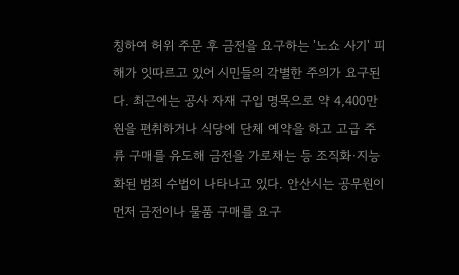칭하여 허위 주문 후 금전을 요구하는 '노쇼 사기' 피해가 잇따르고 있어 시민들의 각별한 주의가 요구된다. 최근에는 공사 자재 구입 명목으로 약 4,400만 원을 편취하거나 식당에 단체 예약을 하고 고급 주류 구매를 유도해 금전을 가로채는 등 조직화·지능화된 범죄 수법이 나타나고 있다. 안산시는 공무원이 먼저 금전이나 물품 구매를 요구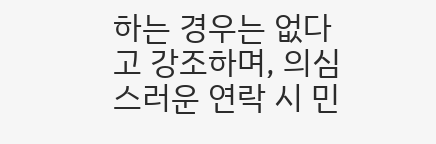하는 경우는 없다고 강조하며, 의심스러운 연락 시 민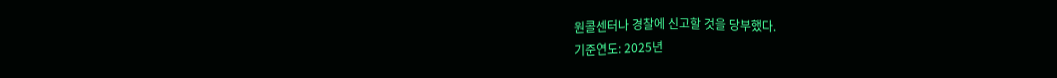원콜센터나 경찰에 신고할 것을 당부했다.
기준연도: 2025년